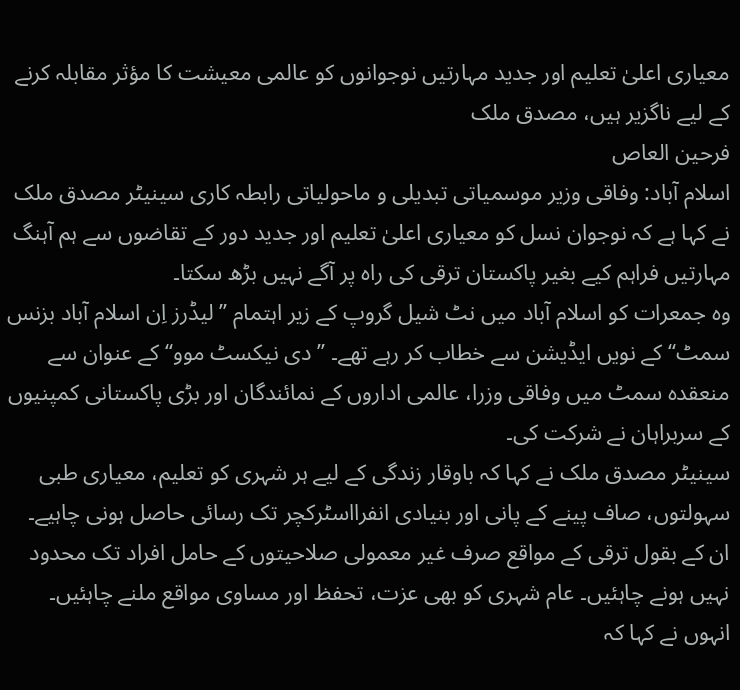معیاری اعلیٰ تعلیم اور جدید مہارتیں نوجوانوں کو عالمی معیشت کا مؤثر مقابلہ کرنے کے لیے ناگزیر ہیں، مصدق ملک
فرحین العاص
اسلام آباد: وفاقی وزیر موسمیاتی تبدیلی و ماحولیاتی رابطہ کاری سینیٹر مصدق ملک نے کہا ہے کہ نوجوان نسل کو معیاری اعلیٰ تعلیم اور جدید دور کے تقاضوں سے ہم آہنگ مہارتیں فراہم کیے بغیر پاکستان ترقی کی راہ پر آگے نہیں بڑھ سکتا۔
وہ جمعرات کو اسلام آباد میں نٹ شیل گروپ کے زیر اہتمام ’’لیڈرز اِن اسلام آباد بزنس سمٹ‘‘ کے نویں ایڈیشن سے خطاب کر رہے تھے۔ ’’دی نیکسٹ موو‘‘ کے عنوان سے منعقدہ سمٹ میں وفاقی وزرا، عالمی اداروں کے نمائندگان اور بڑی پاکستانی کمپنیوں کے سربراہان نے شرکت کی۔
سینیٹر مصدق ملک نے کہا کہ باوقار زندگی کے لیے ہر شہری کو تعلیم، معیاری طبی سہولتوں، صاف پینے کے پانی اور بنیادی انفرااسٹرکچر تک رسائی حاصل ہونی چاہیے۔
ان کے بقول ترقی کے مواقع صرف غیر معمولی صلاحیتوں کے حامل افراد تک محدود نہیں ہونے چاہئیں۔ عام شہری کو بھی عزت، تحفظ اور مساوی مواقع ملنے چاہئیں۔
انہوں نے کہا کہ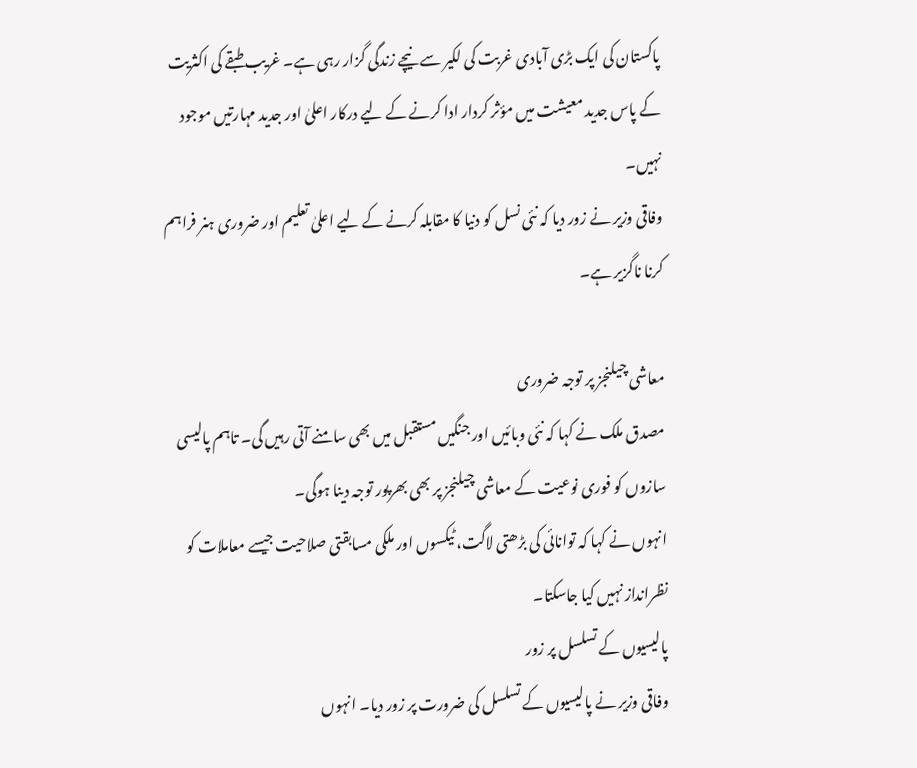پاکستان کی ایک بڑی آبادی غربت کی لکیر سے نیچے زندگی گزار رہی ہے۔ غریب طبقے کی اکثریت کے پاس جدید معیشت میں مؤثر کردار ادا کرنے کے لیے درکار اعلیٰ اور جدید مہارتیں موجود نہیں۔
وفاقی وزیر نے زور دیا کہ نئی نسل کو دنیا کا مقابلہ کرنے کے لیے اعلیٰ تعلیم اور ضروری ہنر فراہم کرنا ناگزیر ہے۔

معاشی چیلنجز پر توجہ ضروری
مصدق ملک نے کہا کہ نئی وبائیں اور جنگیں مستقبل میں بھی سامنے آتی رہیں گی۔ تاہم پالیسی سازوں کو فوری نوعیت کے معاشی چیلنجز پر بھی بھرپور توجہ دینا ہوگی۔
انہوں نے کہا کہ توانائی کی بڑھتی لاگت، ٹیکسوں اور ملکی مسابقتی صلاحیت جیسے معاملات کو نظرانداز نہیں کیا جاسکتا۔
پالیسیوں کے تسلسل پر زور
وفاقی وزیر نے پالیسیوں کے تسلسل کی ضرورت پر زور دیا۔ انہوں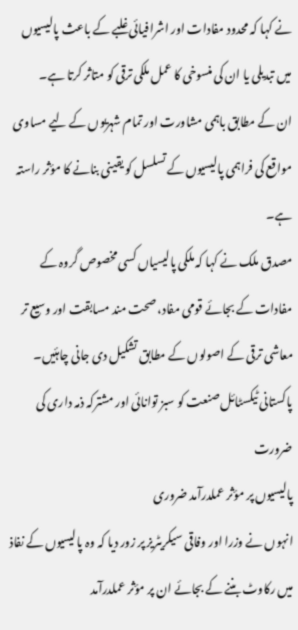نے کہا کہ محدود مفادات اور اشرافیائی غلبے کے باعث پالیسیوں میں تبدیلی یا ان کی منسوخی کا عمل ملکی ترقی کو متاثر کرتا ہے۔
ان کے مطابق باہمی مشاورت اور تمام شہریوں کے لیے مساوی مواقع کی فراہمی پالیسیوں کے تسلسل کو یقینی بنانے کا مؤثر راستہ ہے۔
مصدق ملک نے کہا کہ ملکی پالیسیاں کسی مخصوص گروہ کے مفادات کے بجائے قومی مفاد، صحت مند مسابقت اور وسیع تر معاشی ترقی کے اصولوں کے مطابق تشکیل دی جانی چاہئیں۔
پاکستانی ٹیکسٹائل صنعت کو سبز توانائی اور مشترکہ ذمہ داری کی ضرورت
پالیسیوں پر مؤثر عملدرآمد ضروری
انہوں نے وزرا اور وفاقی سیکریٹریز پر زور دیا کہ وہ پالیسیوں کے نفاذ میں رکاوٹ بننے کے بجائے ان پر مؤثر عملدرآمد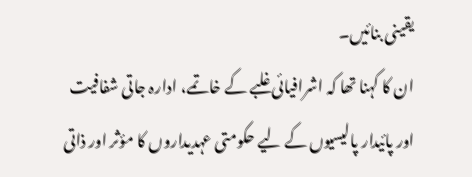یقینی بنائیں۔
ان کا کہنا تھا کہ اشرافیائی غلبے کے خاتمے، ادارہ جاتی شفافیت اور پائیدار پالیسیوں کے لیے حکومتی عہدیداروں کا مؤثر اور ذاتی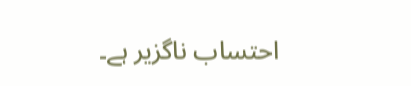احتساب ناگزیر ہے۔